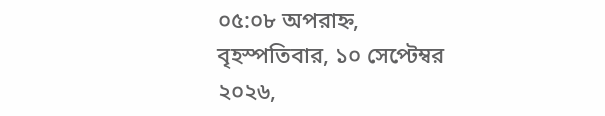০৫:০৮ অপরাহ্ন, বৃহস্পতিবার, ১০ সেপ্টেম্বর ২০২৬,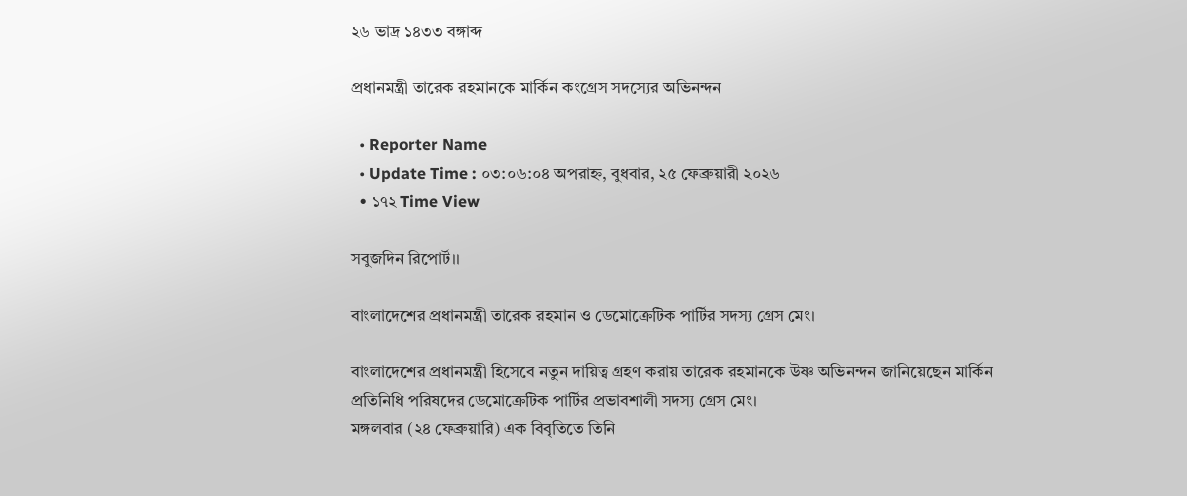২৬ ভাদ্র ১৪৩৩ বঙ্গাব্দ

প্রধানমন্ত্রী তারেক রহমানকে মার্কিন কংগ্রেস সদস্যের অভিনন্দন

  • Reporter Name
  • Update Time : ০৩:০৬:০৪ অপরাহ্ন, বুধবার, ২৫ ফেব্রুয়ারী ২০২৬
  • ১৭২ Time View

সবুজদিন রিপোর্ট।।

বাংলাদেশের প্রধানমন্ত্রী তারেক রহমান ও ডেমোক্রেটিক পার্টির সদস্য গ্রেস মেং।

বাংলাদেশের প্রধানমন্ত্রী হিসেবে নতুন দায়িত্ব গ্রহণ করায় তারেক রহমানকে উষ্ণ অভিনন্দন জানিয়েছেন মার্কিন প্রতিনিধি পরিষদের ডেমোক্রেটিক পার্টির প্রভাবশালী সদস্য গ্রেস মেং।
মঙ্গলবার (২৪ ফেব্রুয়ারি) এক বিবৃতিতে তিনি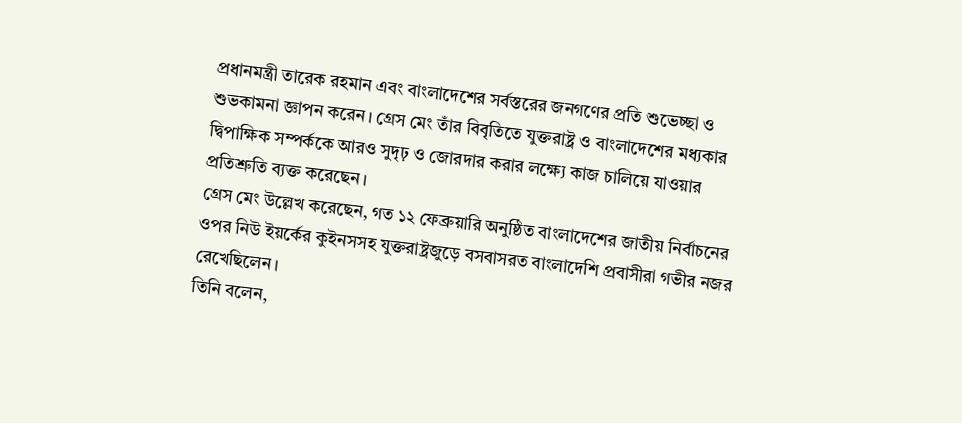প্রধানমন্ত্রী তারেক রহমান এবং বাংলাদেশের সর্বস্তরের জনগণের প্রতি শুভেচ্ছা ও শুভকামনা জ্ঞাপন করেন। গ্রেস মেং তাঁর বিবৃতিতে যুক্তরাষ্ট্র ও বাংলাদেশের মধ্যকার দ্বিপাক্ষিক সম্পর্ককে আরও সুদৃঢ় ও জোরদার করার লক্ষ্যে কাজ চালিয়ে যাওয়ার প্রতিশ্রুতি ব্যক্ত করেছেন।
গ্রেস মেং উল্লেখ করেছেন, গত ১২ ফেব্রুয়ারি অনুষ্ঠিত বাংলাদেশের জাতীয় নির্বাচনের ওপর নিউ ইয়র্কের কুইনসসহ যুক্তরাষ্ট্রজুড়ে বসবাসরত বাংলাদেশি প্রবাসীরা গভীর নজর রেখেছিলেন।
তিনি বলেন,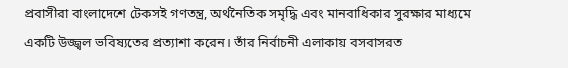প্রবাসীরা বাংলাদেশে টেকসই গণতন্ত্র, অর্থনৈতিক সমৃদ্ধি এবং মানবাধিকার সুরক্ষার মাধ্যমে একটি উজ্জ্বল ভবিষ্যতের প্রত্যাশা করেন। তাঁর নির্বাচনী এলাকায় বসবাসরত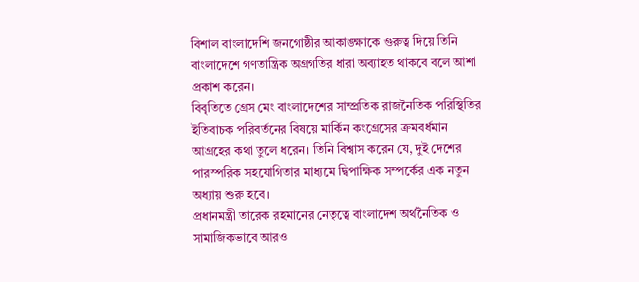বিশাল বাংলাদেশি জনগোষ্ঠীর আকাঙ্ক্ষাকে গুরুত্ব দিয়ে তিনি বাংলাদেশে গণতান্ত্রিক অগ্রগতির ধারা অব্যাহত থাকবে বলে আশা প্রকাশ করেন।
বিবৃতিতে গ্রেস মেং বাংলাদেশের সাম্প্রতিক রাজনৈতিক পরিস্থিতির ইতিবাচক পরিবর্তনের বিষয়ে মার্কিন কংগ্রেসের ক্রমবর্ধমান আগ্রহের কথা তুলে ধরেন। তিনি বিশ্বাস করেন যে, দুই দেশের পারস্পরিক সহযোগিতার মাধ্যমে দ্বিপাক্ষিক সম্পর্কের এক নতুন অধ্যায় শুরু হবে।
প্রধানমন্ত্রী তারেক রহমানের নেতৃত্বে বাংলাদেশ অর্থনৈতিক ও সামাজিকভাবে আরও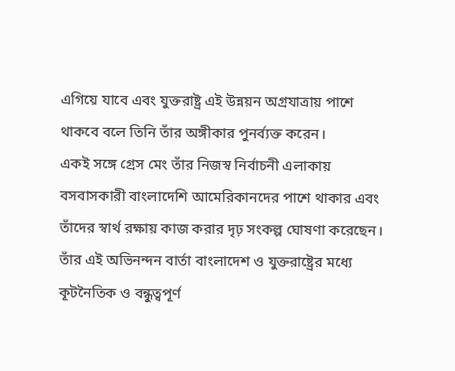এগিয়ে যাবে এবং যুক্তরাষ্ট্র এই উন্নয়ন অগ্রযাত্রায় পাশে থাকবে বলে তিনি তাঁর অঙ্গীকার পুনর্ব্যক্ত করেন।
একই সঙ্গে গ্রেস মেং তাঁর নিজস্ব নির্বাচনী এলাকায় বসবাসকারী বাংলাদেশি আমেরিকানদের পাশে থাকার এবং তাঁদের স্বার্থ রক্ষায় কাজ করার দৃঢ় সংকল্প ঘোষণা করেছেন। তাঁর এই অভিনন্দন বার্তা বাংলাদেশ ও যুক্তরাষ্ট্রের মধ্যে কূটনৈতিক ও বন্ধুত্বপূর্ণ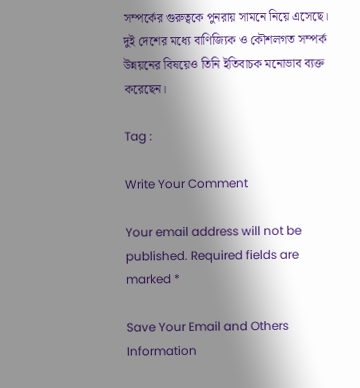সম্পর্কের গুরুত্বকে পুনরায় সামনে নিয়ে এসেছে। দুই দেশের মধ্যে বাণিজ্যিক ও কৌশলগত সম্পর্ক উন্নয়নের বিষয়েও তিনি ইতিবাচক মনোভাব ব্যক্ত করেছেন।

Tag :

Write Your Comment

Your email address will not be published. Required fields are marked *

Save Your Email and Others Information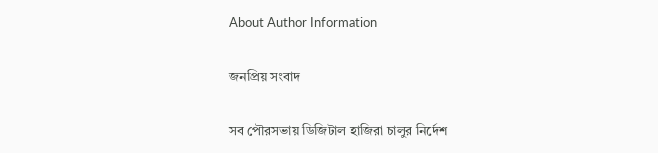About Author Information

জনপ্রিয় সংবাদ

সব পৌরসভায় ডিজিটাল হাজিরা চালুর নির্দেশ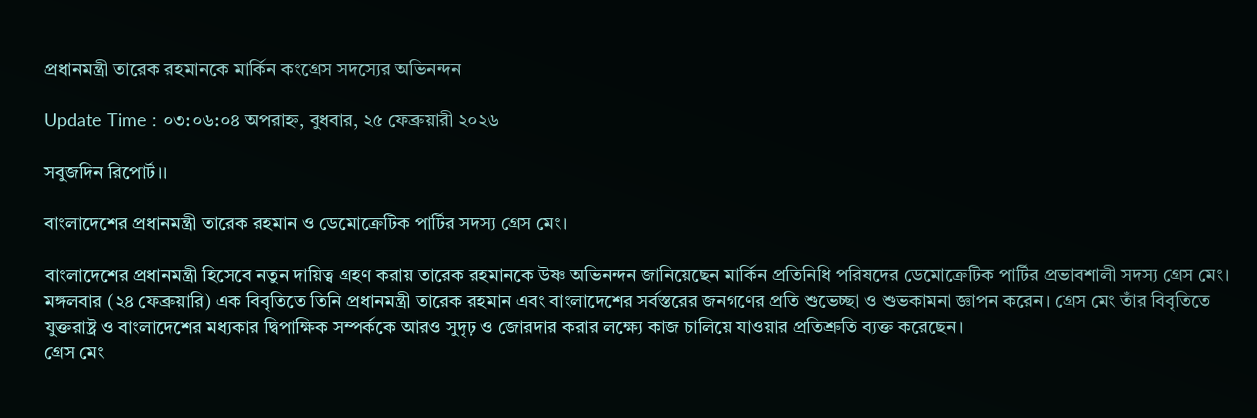প্রধানমন্ত্রী তারেক রহমানকে মার্কিন কংগ্রেস সদস্যের অভিনন্দন

Update Time : ০৩:০৬:০৪ অপরাহ্ন, বুধবার, ২৫ ফেব্রুয়ারী ২০২৬

সবুজদিন রিপোর্ট।।

বাংলাদেশের প্রধানমন্ত্রী তারেক রহমান ও ডেমোক্রেটিক পার্টির সদস্য গ্রেস মেং।

বাংলাদেশের প্রধানমন্ত্রী হিসেবে নতুন দায়িত্ব গ্রহণ করায় তারেক রহমানকে উষ্ণ অভিনন্দন জানিয়েছেন মার্কিন প্রতিনিধি পরিষদের ডেমোক্রেটিক পার্টির প্রভাবশালী সদস্য গ্রেস মেং।
মঙ্গলবার (২৪ ফেব্রুয়ারি) এক বিবৃতিতে তিনি প্রধানমন্ত্রী তারেক রহমান এবং বাংলাদেশের সর্বস্তরের জনগণের প্রতি শুভেচ্ছা ও শুভকামনা জ্ঞাপন করেন। গ্রেস মেং তাঁর বিবৃতিতে যুক্তরাষ্ট্র ও বাংলাদেশের মধ্যকার দ্বিপাক্ষিক সম্পর্ককে আরও সুদৃঢ় ও জোরদার করার লক্ষ্যে কাজ চালিয়ে যাওয়ার প্রতিশ্রুতি ব্যক্ত করেছেন।
গ্রেস মেং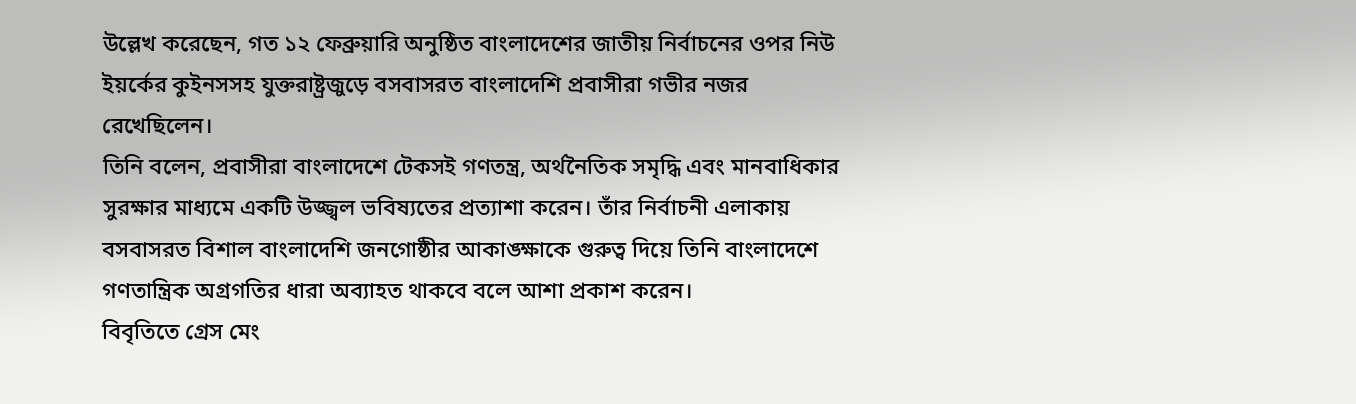উল্লেখ করেছেন, গত ১২ ফেব্রুয়ারি অনুষ্ঠিত বাংলাদেশের জাতীয় নির্বাচনের ওপর নিউ ইয়র্কের কুইনসসহ যুক্তরাষ্ট্রজুড়ে বসবাসরত বাংলাদেশি প্রবাসীরা গভীর নজর রেখেছিলেন।
তিনি বলেন, প্রবাসীরা বাংলাদেশে টেকসই গণতন্ত্র, অর্থনৈতিক সমৃদ্ধি এবং মানবাধিকার সুরক্ষার মাধ্যমে একটি উজ্জ্বল ভবিষ্যতের প্রত্যাশা করেন। তাঁর নির্বাচনী এলাকায় বসবাসরত বিশাল বাংলাদেশি জনগোষ্ঠীর আকাঙ্ক্ষাকে গুরুত্ব দিয়ে তিনি বাংলাদেশে গণতান্ত্রিক অগ্রগতির ধারা অব্যাহত থাকবে বলে আশা প্রকাশ করেন।
বিবৃতিতে গ্রেস মেং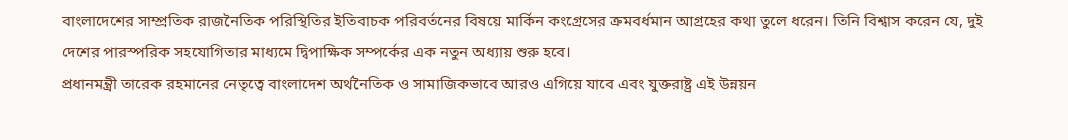বাংলাদেশের সাম্প্রতিক রাজনৈতিক পরিস্থিতির ইতিবাচক পরিবর্তনের বিষয়ে মার্কিন কংগ্রেসের ক্রমবর্ধমান আগ্রহের কথা তুলে ধরেন। তিনি বিশ্বাস করেন যে, দুই দেশের পারস্পরিক সহযোগিতার মাধ্যমে দ্বিপাক্ষিক সম্পর্কের এক নতুন অধ্যায় শুরু হবে।
প্রধানমন্ত্রী তারেক রহমানের নেতৃত্বে বাংলাদেশ অর্থনৈতিক ও সামাজিকভাবে আরও এগিয়ে যাবে এবং যুক্তরাষ্ট্র এই উন্নয়ন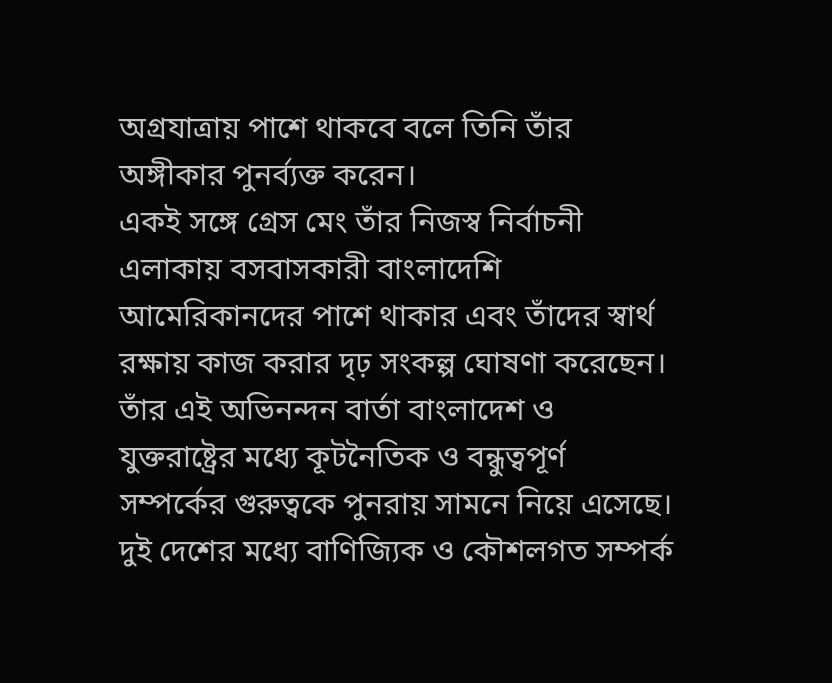অগ্রযাত্রায় পাশে থাকবে বলে তিনি তাঁর অঙ্গীকার পুনর্ব্যক্ত করেন।
একই সঙ্গে গ্রেস মেং তাঁর নিজস্ব নির্বাচনী এলাকায় বসবাসকারী বাংলাদেশি আমেরিকানদের পাশে থাকার এবং তাঁদের স্বার্থ রক্ষায় কাজ করার দৃঢ় সংকল্প ঘোষণা করেছেন। তাঁর এই অভিনন্দন বার্তা বাংলাদেশ ও যুক্তরাষ্ট্রের মধ্যে কূটনৈতিক ও বন্ধুত্বপূর্ণ সম্পর্কের গুরুত্বকে পুনরায় সামনে নিয়ে এসেছে। দুই দেশের মধ্যে বাণিজ্যিক ও কৌশলগত সম্পর্ক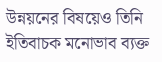উন্নয়নের বিষয়েও তিনি ইতিবাচক মনোভাব ব্যক্ত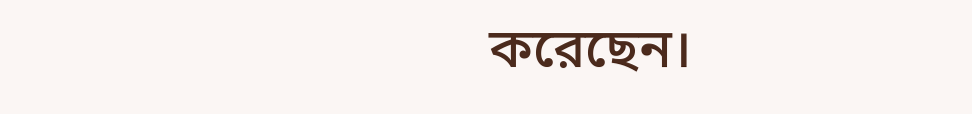করেছেন।